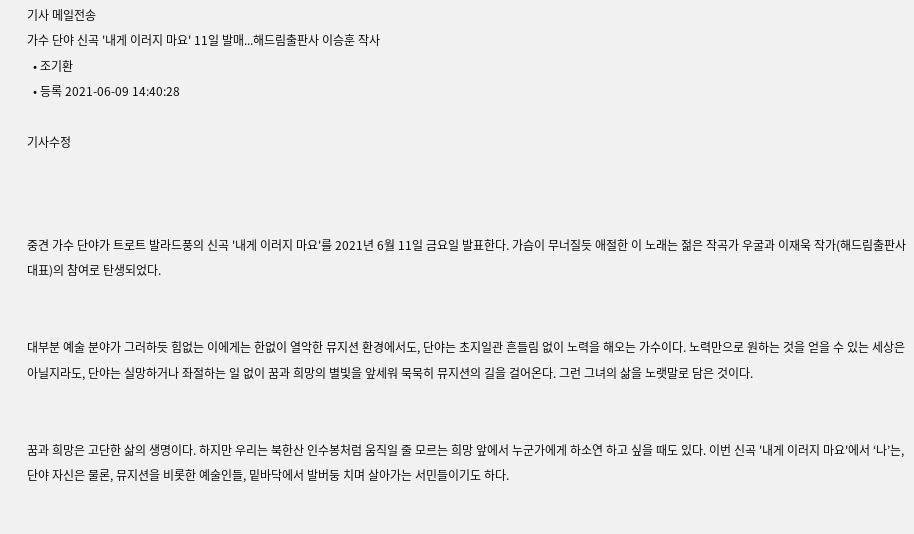기사 메일전송
가수 단야 신곡 '내게 이러지 마요' 11일 발매...해드림출판사 이승훈 작사
  • 조기환
  • 등록 2021-06-09 14:40:28

기사수정



중견 가수 단야가 트로트 발라드풍의 신곡 '내게 이러지 마요'를 2021년 6월 11일 금요일 발표한다. 가슴이 무너질듯 애절한 이 노래는 젊은 작곡가 우굴과 이재욱 작가(해드림출판사 대표)의 참여로 탄생되었다.


대부분 예술 분야가 그러하듯 힘없는 이에게는 한없이 열악한 뮤지션 환경에서도, 단야는 초지일관 흔들림 없이 노력을 해오는 가수이다. 노력만으로 원하는 것을 얻을 수 있는 세상은 아닐지라도, 단야는 실망하거나 좌절하는 일 없이 꿈과 희망의 별빛을 앞세워 묵묵히 뮤지션의 길을 걸어온다. 그런 그녀의 삶을 노랫말로 담은 것이다.


꿈과 희망은 고단한 삶의 생명이다. 하지만 우리는 북한산 인수봉처럼 움직일 줄 모르는 희망 앞에서 누군가에게 하소연 하고 싶을 때도 있다. 이번 신곡 '내게 이러지 마요'에서 ‘나’는, 단야 자신은 물론, 뮤지션을 비롯한 예술인들, 밑바닥에서 발버둥 치며 살아가는 서민들이기도 하다.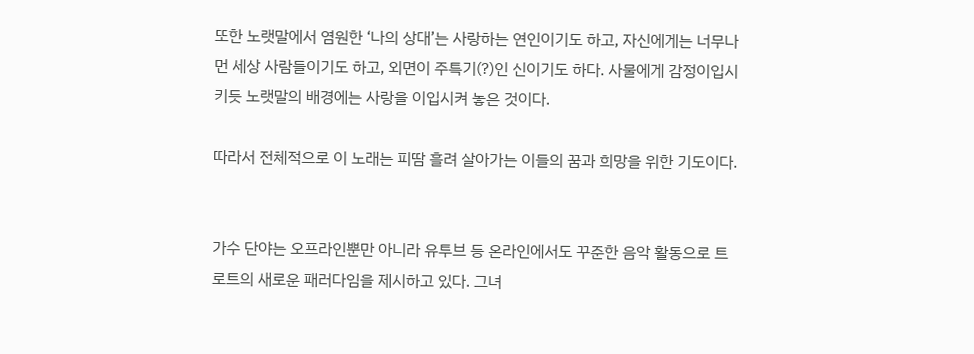또한 노랫말에서 염원한 ‘나의 상대’는 사랑하는 연인이기도 하고, 자신에게는 너무나 먼 세상 사람들이기도 하고, 외면이 주특기(?)인 신이기도 하다. 사물에게 감정이입시키듯 노랫말의 배경에는 사랑을 이입시켜 놓은 것이다.

따라서 전체적으로 이 노래는 피땀 흘려 살아가는 이들의 꿈과 희망을 위한 기도이다.


가수 단야는 오프라인뿐만 아니라 유투브 등 온라인에서도 꾸준한 음악 활동으로 트로트의 새로운 패러다임을 제시하고 있다. 그녀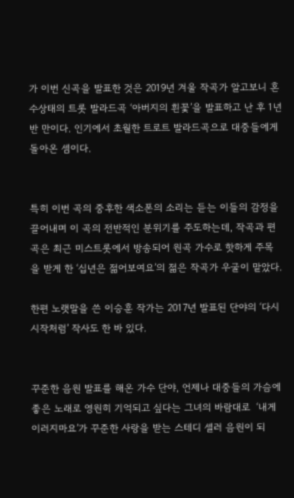가 이번 신곡을 발표한 것은 2019년 겨울 작곡가 알고보니 혼수상태의 트롯 발라드곡 ‘아버지의 흰꽃’을 발표하고 난 후 1년 반 만이다. 인기에서 초월한 트로트 발라드곡으로 대중들에게 돌아온 셈이다.


특히 이번 곡의 중후한 색소폰의 소리는 듣는 이들의 감정을 끌어내며 이 곡의 전반적인 분위기를 주도하는데, 작곡과 편곡은 최근 미스트롯에서 방송되어 원곡 가수로 핫하게 주목을 받게 한 ‘십년은 젊어보여요’의 젊은 작곡가 우굴이 맡았다.

한편 노랫말을 쓴 이승훈 작가는 2017년 발표된 단야의 ‘다시 시작처럼’ 작사도 한 바 있다.


꾸준한 음원 발표를 해온 가수 단야, 언제나 대중들의 가슴에 좋은 노래로 영원히 기억되고 싶다는 그녀의 바람대로  ‘내게 이러지마요’가 꾸준한 사랑을 받는 스테디 셀러 음원이 되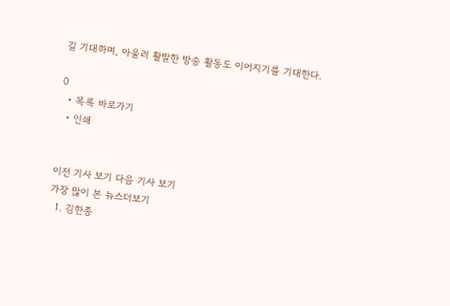길 기대하며, 아울러 활발한 방송 활동도 이어지기를 기대한다.

0
  • 목록 바로가기
  • 인쇄


이전 기사 보기 다음 기사 보기
가장 많이 본 뉴스더보기
  1. 김한종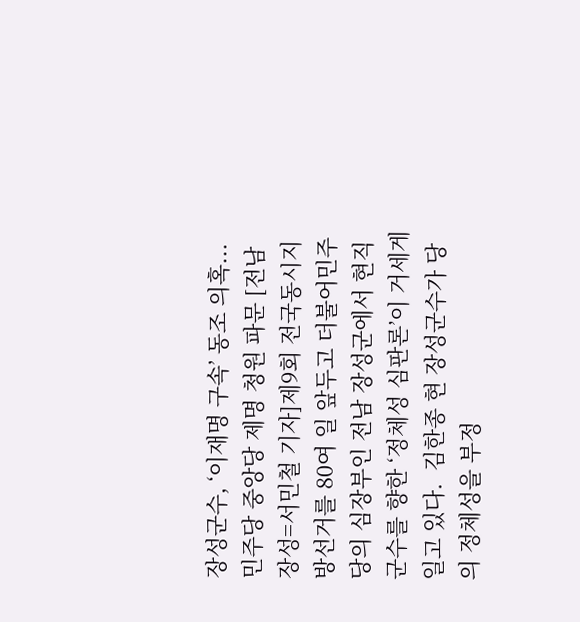장성군수, ‘이재명 구속’ 동조 의혹... 민주당 중앙당 제명 청원 파문 [전남 장성=서민철 기자]제9회 전국동시지방선거를 80여 일 앞두고 더불어민주당의 심장부인 전남 장성군에서 현직 군수를 향한 ‘정체성 심판론’이 거세게 일고 있다.  김한종 현 장성군수가 당의 정체성을 부정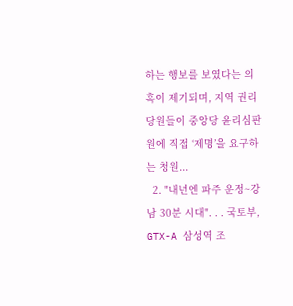하는 행보를 보였다는 의혹이 제기되며, 지역 권리당원들이 중앙당 윤리심판원에 직접 ‘제명’을 요구하는 청원...
  2. "내년엔 파주 운정~강남 30분 시대". . . 국토부, GTX-A 삼성역 조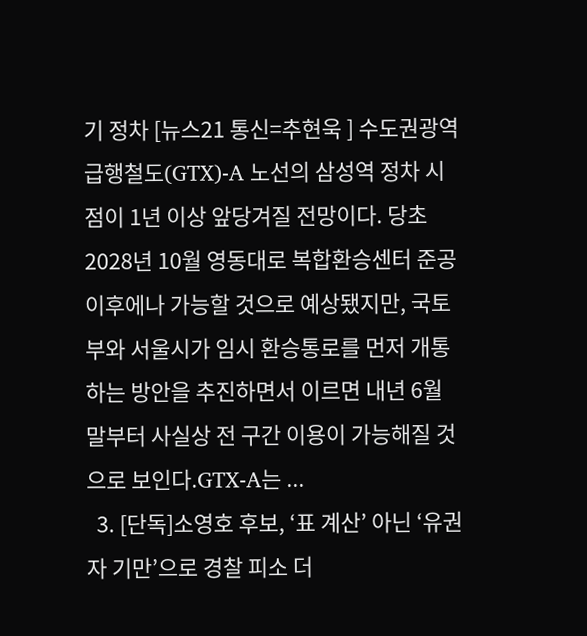기 정차 [뉴스21 통신=추현욱 ] 수도권광역급행철도(GTX)-A 노선의 삼성역 정차 시점이 1년 이상 앞당겨질 전망이다. 당초 2028년 10월 영동대로 복합환승센터 준공 이후에나 가능할 것으로 예상됐지만, 국토부와 서울시가 임시 환승통로를 먼저 개통하는 방안을 추진하면서 이르면 내년 6월 말부터 사실상 전 구간 이용이 가능해질 것으로 보인다.GTX-A는 ...
  3. [단독]소영호 후보, ‘표 계산’ 아닌 ‘유권자 기만’으로 경찰 피소 더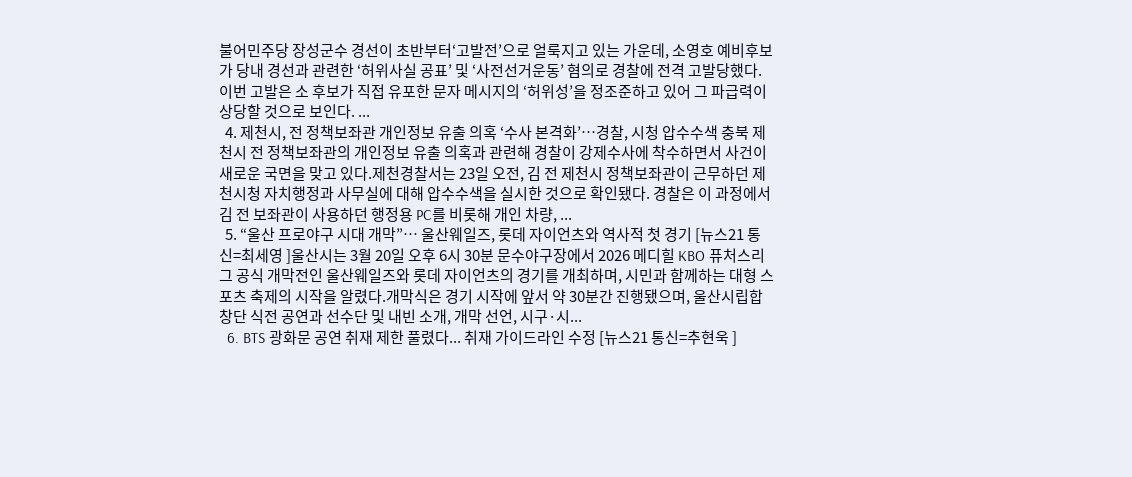불어민주당 장성군수 경선이 초반부터‘고발전’으로 얼룩지고 있는 가운데, 소영호 예비후보가 당내 경선과 관련한 ‘허위사실 공표’ 및 ‘사전선거운동’ 혐의로 경찰에 전격 고발당했다. 이번 고발은 소 후보가 직접 유포한 문자 메시지의 ‘허위성’을 정조준하고 있어 그 파급력이 상당할 것으로 보인다. ...
  4. 제천시, 전 정책보좌관 개인정보 유출 의혹 ‘수사 본격화’…경찰, 시청 압수수색 충북 제천시 전 정책보좌관의 개인정보 유출 의혹과 관련해 경찰이 강제수사에 착수하면서 사건이 새로운 국면을 맞고 있다.제천경찰서는 23일 오전, 김 전 제천시 정책보좌관이 근무하던 제천시청 자치행정과 사무실에 대해 압수수색을 실시한 것으로 확인됐다. 경찰은 이 과정에서 김 전 보좌관이 사용하던 행정용 PC를 비롯해 개인 차량, ...
  5. “울산 프로야구 시대 개막”… 울산웨일즈, 롯데 자이언츠와 역사적 첫 경기 [뉴스21 통신=최세영 ]울산시는 3월 20일 오후 6시 30분 문수야구장에서 2026 메디힐 KBO 퓨처스리그 공식 개막전인 울산웨일즈와 롯데 자이언츠의 경기를 개최하며, 시민과 함께하는 대형 스포츠 축제의 시작을 알렸다.개막식은 경기 시작에 앞서 약 30분간 진행됐으며, 울산시립합창단 식전 공연과 선수단 및 내빈 소개, 개막 선언, 시구·시...
  6. BTS 광화문 공연 취재 제한 풀렸다... 취재 가이드라인 수정 [뉴스21 통신=추현욱 ]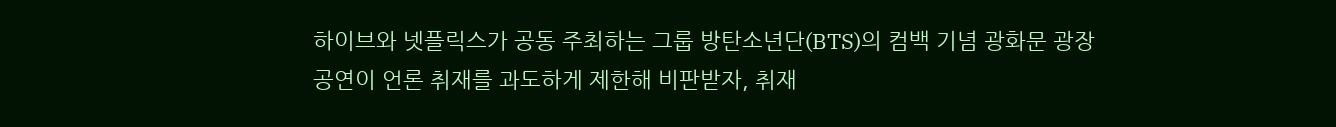하이브와 넷플릭스가 공동 주최하는 그룹 방탄소년단(BTS)의 컴백 기념 광화문 광장 공연이 언론 취재를 과도하게 제한해 비판받자, 취재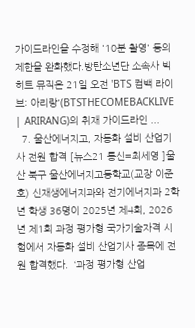가이드라인을 수정해 '10분 촬영' 등의 제한을 완화했다.방탄소년단 소속사 빅히트 뮤직은 21일 오전 'BTS 컴백 라이브: 아리랑'(BTSTHECOMEBACKLIVE | ARIRANG)의 취재 가이드라인 ...
  7. 울산에너지고, 자동화 설비 산업기사 전원 합격 [뉴스21 통신=최세영 ]울산 북구 울산에너지고등학교(교장 이준호) 신재생에너지과와 전기에너지과 2학년 학생 36명이 2025년 제4회, 2026년 제1회 과정 평가형 국가기술자격 시험에서 자동화 설비 산업기사 종목에 전원 합격했다.  ‘과정 평가형 산업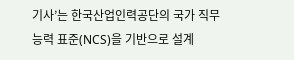기사’는 한국산업인력공단의 국가 직무 능력 표준(NCS)을 기반으로 설계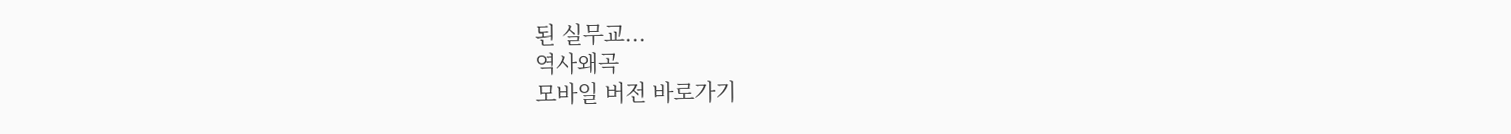된 실무교...
역사왜곡
모바일 버전 바로가기